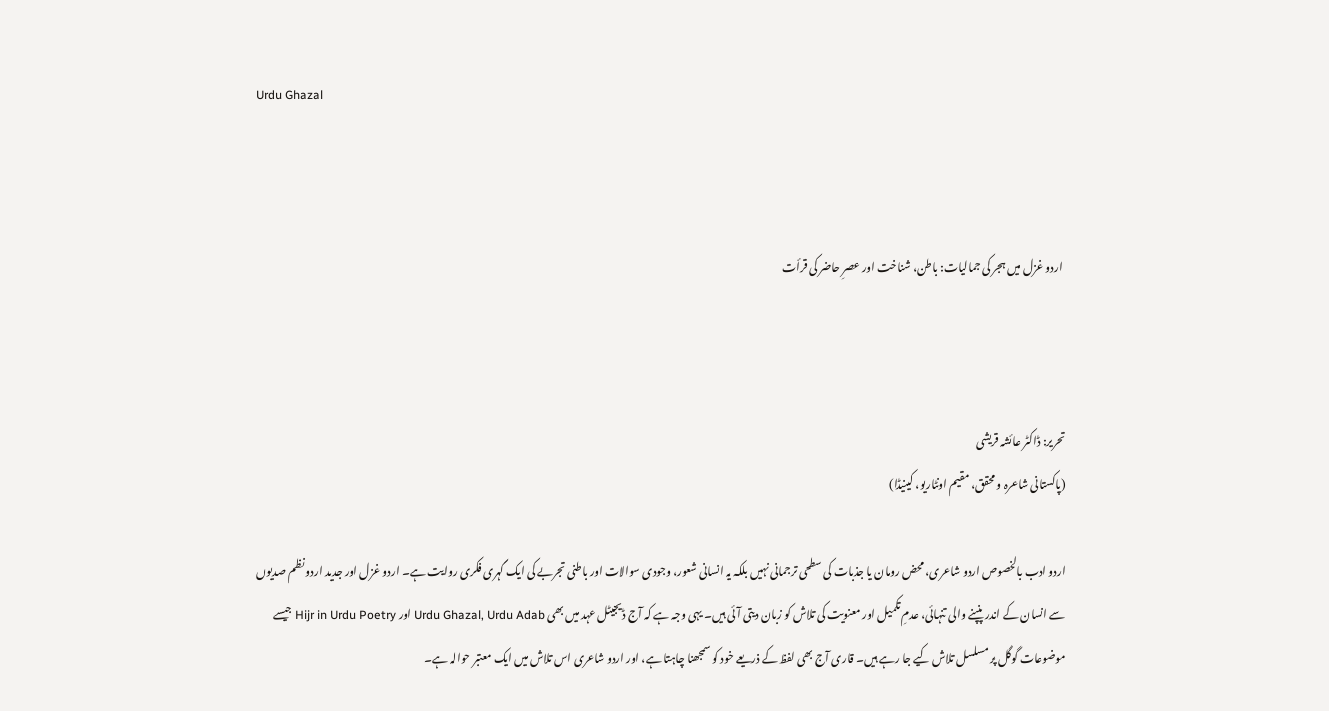Urdu Ghazal



 اردو غزل میں ہجر کی جمالیات: باطن، شناخت اور عصرِ حاضر کی قرأت



تحریر: ڈاکٹر عائشہ قریشی
(پاکستانی شاعرہ و محقق، مقیم اونٹاریو، کینیڈا)

اردو ادب بالخصوص اردو شاعری، محض رومان یا جذبات کی سطحی ترجمانی نہیں بلکہ یہ انسانی شعور، وجودی سوالات اور باطنی تجربے کی ایک گہری فکری روایت ہے۔ اردو غزل اور جدید اردو نظم صدیوں سے انسان کے اندر پنپنے والی تنہائی، عدمِ تکمیل اور معنویت کی تلاش کو زبان دیتی آئی ہیں۔ یہی وجہ ہے کہ آج ڈیجیٹل عہد میں بھی Urdu Ghazal, Urdu Adab اور Hijr in Urdu Poetry جیسے موضوعات گوگل پر مسلسل تلاش کیے جا رہے ہیں۔ قاری آج بھی لفظ کے ذریعے خود کو سمجھنا چاہتا ہے، اور اردو شاعری اس تلاش میں ایک معتبر حوالہ ہے۔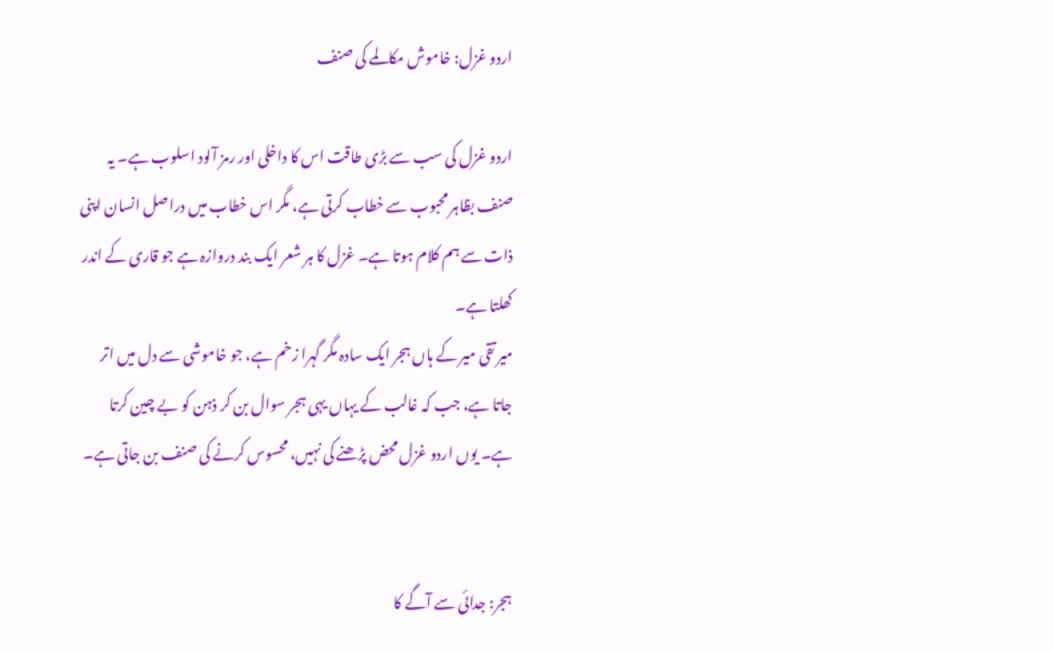اردو غزل: خاموش مکالمے کی صنف

اردو غزل کی سب سے بڑی طاقت اس کا داخلی اور رمز آلود اسلوب ہے۔ یہ صنف بظاہر محبوب سے خطاب کرتی ہے، مگر اس خطاب میں دراصل انسان اپنی ذات سے ہم کلام ہوتا ہے۔ غزل کا ہر شعر ایک بند دروازہ ہے جو قاری کے اندر کھلتا ہے۔
میر تقی میر کے ہاں ہجر ایک سادہ مگر گہرا زخم ہے، جو خاموشی سے دل میں اتر جاتا ہے، جب کہ غالب کے یہاں یہی ہجر سوال بن کر ذہن کو بے چین کرتا ہے۔ یوں اردو غزل محض پڑھنے کی نہیں، محسوس کرنے کی صنف بن جاتی ہے۔


ہجر: جدائی سے آگے کا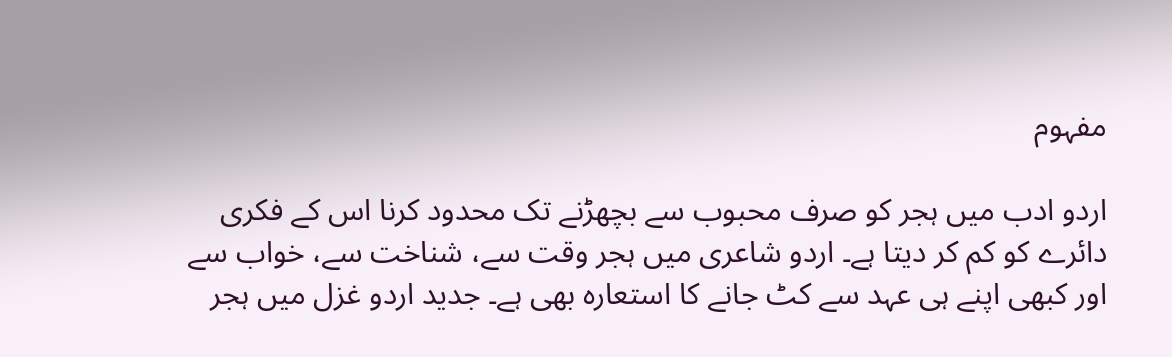مفہوم

اردو ادب میں ہجر کو صرف محبوب سے بچھڑنے تک محدود کرنا اس کے فکری دائرے کو کم کر دیتا ہے۔ اردو شاعری میں ہجر وقت سے، شناخت سے، خواب سے اور کبھی اپنے ہی عہد سے کٹ جانے کا استعارہ بھی ہے۔ جدید اردو غزل میں ہجر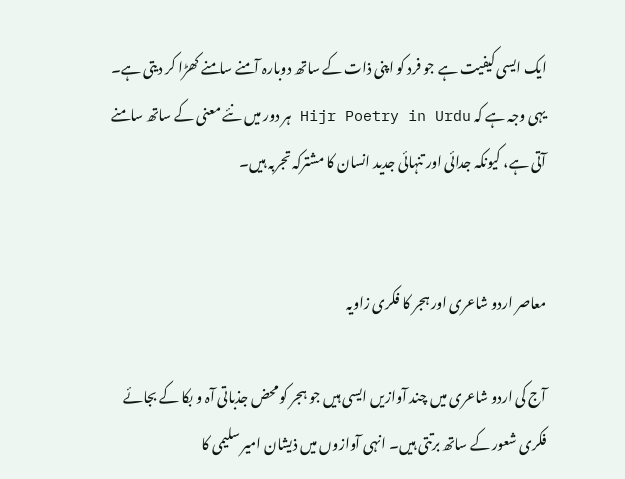ایک ایسی کیفیت ہے جو فرد کو اپنی ذات کے ساتھ دوبارہ آمنے سامنے کھڑا کر دیتی ہے۔
یہی وجہ ہے کہ Hijr Poetry in Urdu ہر دور میں نئے معنی کے ساتھ سامنے آتی ہے، کیونکہ جدائی اور تنہائی جدید انسان کا مشترکہ تجربہ ہیں۔


معاصر اردو شاعری اور ہجر کا فکری زاویہ

آج کی اردو شاعری میں چند آوازیں ایسی ہیں جو ہجر کو محض جذباتی آہ و بکا کے بجائے فکری شعور کے ساتھ برتتی ہیں۔ انہی آوازوں میں ذیشان امیر سلیمی کا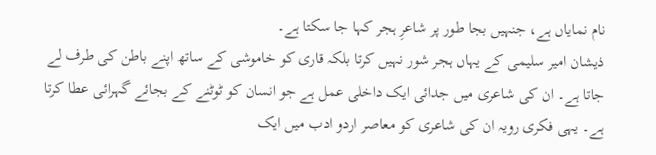نام نمایاں ہے، جنہیں بجا طور پر شاعرِ ہجر کہا جا سکتا ہے۔
ذیشان امیر سلیمی کے یہاں ہجر شور نہیں کرتا بلکہ قاری کو خاموشی کے ساتھ اپنے باطن کی طرف لے جاتا ہے۔ ان کی شاعری میں جدائی ایک داخلی عمل ہے جو انسان کو ٹوٹنے کے بجائے گہرائی عطا کرتا ہے۔ یہی فکری رویہ ان کی شاعری کو معاصر اردو ادب میں ایک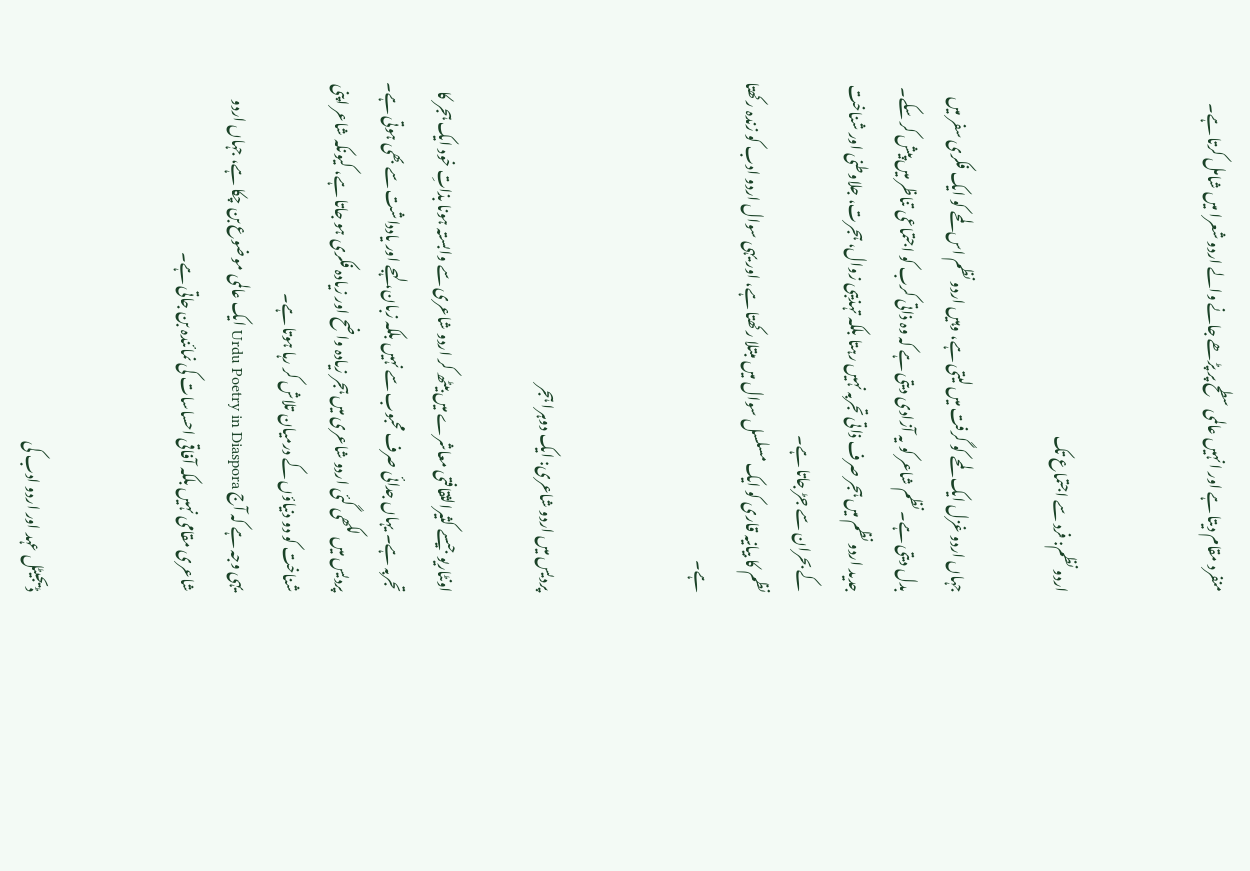منفرد مقام دیتا ہے اور انہیں عالمی سطح پر پڑھے جانے والے اردو شعرا میں شامل کرتا ہے۔


اردو نظم: فرد سے اجتماع تک

جہاں اردو غزل ایک لمحے کو گرفت میں لیتی ہے، وہیں اردو نظم اس لمحے کو ایک فکری سفر میں بدل دیتی ہے۔ نظم شاعر کو یہ آزادی دیتی ہے کہ وہ ذاتی کرب کو اجتماعی تناظر میں پیش کر سکے۔ جدید اردو نظم میں ہجر صرف ذاتی تجربہ نہیں رہتا بلکہ تہذیبی زوال، ہجرت، جلاوطنی اور شناخت کے بحران سے جڑ جاتا ہے۔
نظم کا بیانیہ قاری کو ایک مسلسل سوال میں مبتلا رکھتا ہے، اور یہی سوال اردو ادب کو زندہ رکھتا ہے۔


پردیس میں اردو شاعری: ایک دوہرا ہجر

اونٹاریو جیسے کثیرالثقافتی معاشرے میں بیٹھ کر اردو شاعری سے وابستہ ہونا بذاتِ خود ایک ہجر کا تجربہ ہے۔ یہاں جدائی صرف محبوب سے نہیں بلکہ زبان، لہجے اور یادداشت سے بھی ہوتی ہے۔ پردیس میں لکھی گئی اردو شاعری میں ہجر زیادہ واضح اور زیادہ فکری ہو جاتا ہے، کیونکہ شاعر اپنی شناخت کو دو دنیاؤں کے درمیان تلاش کر رہا ہوتا ہے۔
یہی وجہ ہے کہ آج Urdu Poetry in Diaspora ایک عالمی موضوع بن چکا ہے، جہاں اردو شاعری مقامی نہیں بلکہ آفاقی احساسات کی نمائندہ بن جاتی ہے۔


ڈیجیٹل عہد اور اردو ادب کی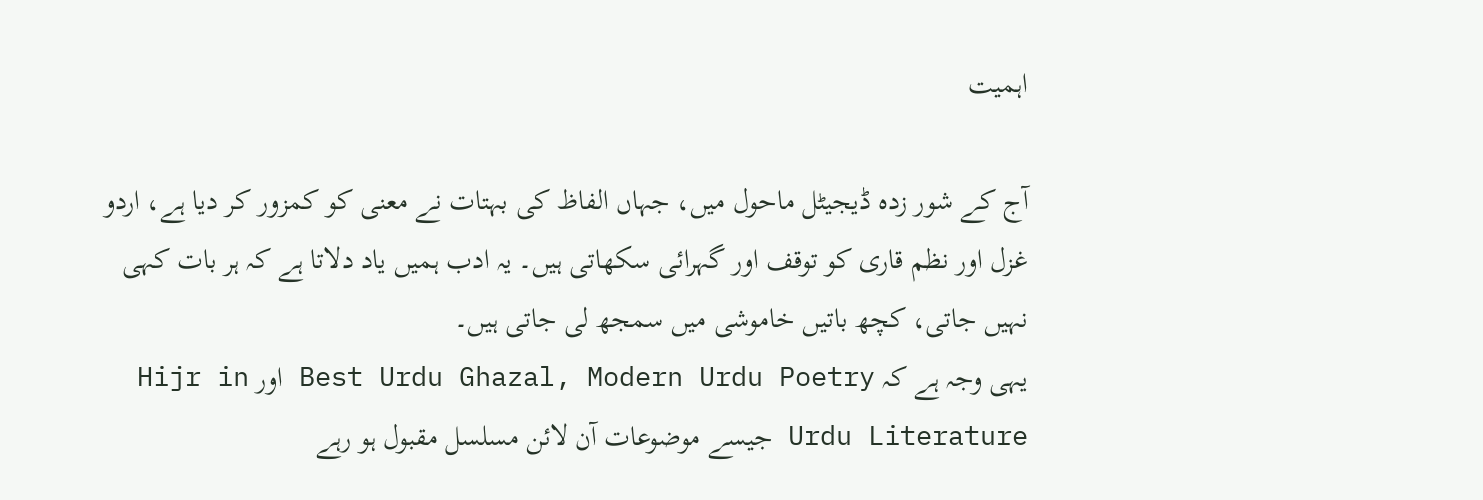اہمیت

آج کے شور زدہ ڈیجیٹل ماحول میں، جہاں الفاظ کی بہتات نے معنی کو کمزور کر دیا ہے، اردو غزل اور نظم قاری کو توقف اور گہرائی سکھاتی ہیں۔ یہ ادب ہمیں یاد دلاتا ہے کہ ہر بات کہی نہیں جاتی، کچھ باتیں خاموشی میں سمجھ لی جاتی ہیں۔
یہی وجہ ہے کہ Best Urdu Ghazal, Modern Urdu Poetry اور Hijr in Urdu Literature جیسے موضوعات آن لائن مسلسل مقبول ہو رہے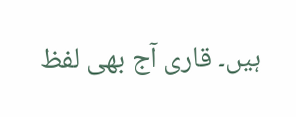ہیں۔ قاری آج بھی لفظ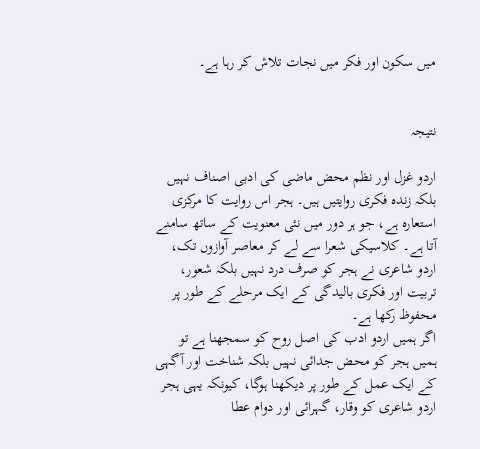میں سکون اور فکر میں نجات تلاش کر رہا ہے۔


نتیجہ

اردو غزل اور نظم محض ماضی کی ادبی اصناف نہیں بلکہ زندہ فکری روایتیں ہیں۔ ہجر اس روایت کا مرکزی استعارہ ہے، جو ہر دور میں نئی معنویت کے ساتھ سامنے آتا ہے۔ کلاسیکی شعرا سے لے کر معاصر آوازوں تک، اردو شاعری نے ہجر کو صرف درد نہیں بلکہ شعور، تربیت اور فکری بالیدگی کے ایک مرحلے کے طور پر محفوظ رکھا ہے۔
اگر ہمیں اردو ادب کی اصل روح کو سمجھنا ہے تو ہمیں ہجر کو محض جدائی نہیں بلکہ شناخت اور آگہی کے ایک عمل کے طور پر دیکھنا ہوگا، کیونکہ یہی ہجر اردو شاعری کو وقار، گہرائی اور دوام عطا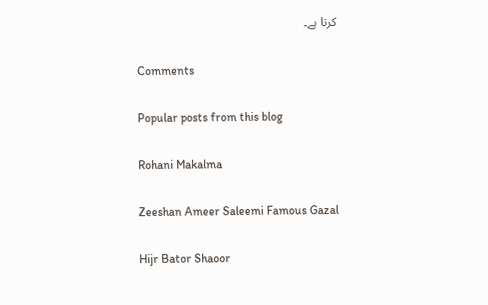کرتا ہے۔

Comments

Popular posts from this blog

Rohani Makalma

Zeeshan Ameer Saleemi Famous Gazal

Hijr Bator Shaoor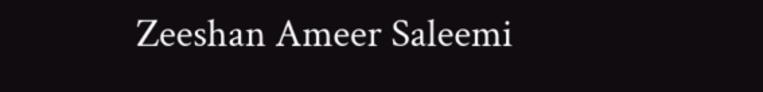Zeeshan Ameer Saleemi